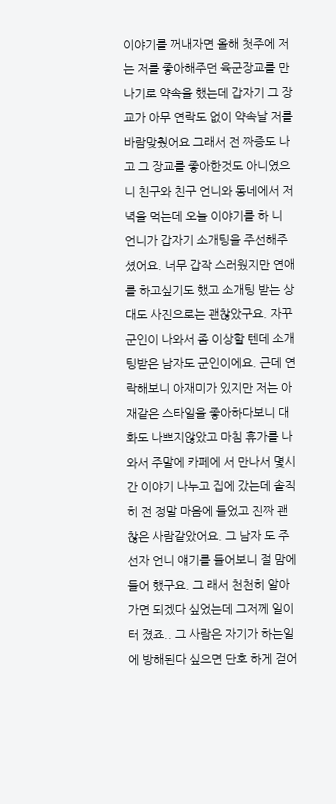이야기를 꺼내자면 올해 첫주에 저는 저를 좋아해주던 육군장교를 만나기로 약속을 했는데 갑자기 그 장교가 아무 연락도 없이 약속날 저를 바람맞췄어요 그래서 전 짜증도 나고 그 장교를 좋아한것도 아니였으니 친구와 친구 언니와 동네에서 저녁을 먹는데 오늘 이야기를 하 니 언니가 갑자기 소개팅을 주선해주셨어요. 너무 갑작 스러웠지만 연애를 하고싶기도 했고 소개팅 받는 상대도 사진으로는 괜찮았구요. 자꾸 군인이 나와서 좀 이상할 텐데 소개팅받은 남자도 군인이에요. 근데 연락해보니 아재미가 있지만 저는 아재같은 스타일을 좋아하다보니 대화도 나쁘지않았고 마침 휴가를 나와서 주말에 카페에 서 만나서 몇시간 이야기 나누고 집에 갔는데 솔직히 전 정말 마음에 들었고 진짜 괜찮은 사람같았어요. 그 남자 도 주선자 언니 얘기를 들어보니 절 맘에 들어 했구요. 그 래서 천천히 알아가면 되겠다 싶었는데 그저께 일이 터 졌죠.. 그 사람은 자기가 하는일에 방해된다 싶으면 단호 하게 걷어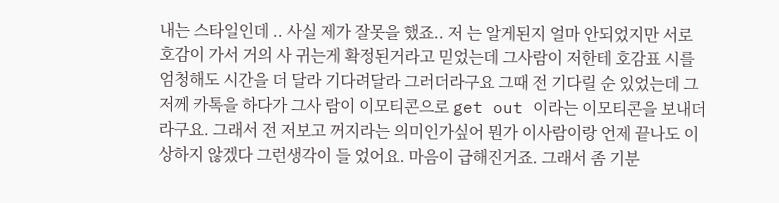내는 스타일인데 .. 사실 제가 잘못을 했죠.. 저 는 알게된지 얼마 안되었지만 서로 호감이 가서 거의 사 귀는게 확정된거라고 믿었는데 그사람이 저한테 호감표 시를 엄청해도 시간을 더 달라 기다려달라 그러더라구요 그때 전 기다릴 순 있었는데 그저께 카톡을 하다가 그사 람이 이모티콘으로 get out 이라는 이모티콘을 보내더 라구요. 그래서 전 저보고 꺼지라는 의미인가싶어 뭔가 이사람이랑 언제 끝나도 이상하지 않겠다 그런생각이 들 었어요. 마음이 급해진거죠. 그래서 좀 기분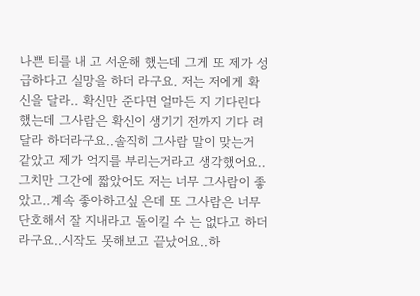나쁜 티를 내 고 서운해 했는데 그게 또 제가 성급하다고 실망을 하더 라구요. 저는 저에게 확신을 달라.. 확신만 준다면 얼마든 지 기다린다했는데 그사람은 확신이 생기기 전까지 기다 려달라 하더라구요..솔직히 그사람 말이 맞는거 같았고 제가 억지를 부리는거라고 생각했어요.. 그치만 그간에 짧았어도 저는 너무 그사람이 좋았고..계속 좋아하고싶 은데 또 그사람은 너무 단호해서 잘 지내라고 돌이킬 수 는 없다고 하더라구요..시작도 못해보고 끝났어요..하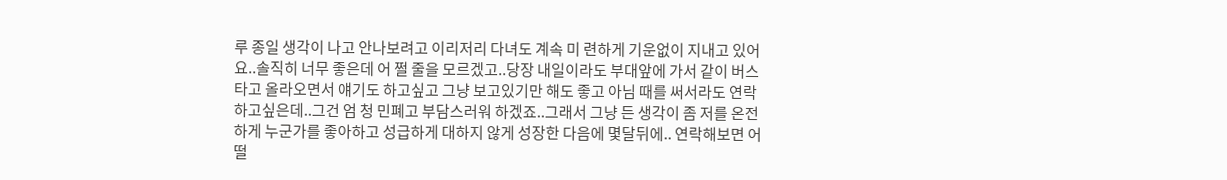루 종일 생각이 나고 안나보려고 이리저리 다녀도 계속 미 련하게 기운없이 지내고 있어요..솔직히 너무 좋은데 어 쩔 줄을 모르겠고..당장 내일이라도 부대앞에 가서 같이 버스타고 올라오면서 얘기도 하고싶고 그냥 보고있기만 해도 좋고 아님 때를 써서라도 연락하고싶은데..그건 엄 청 민폐고 부담스러워 하겠죠..그래서 그냥 든 생각이 좀 저를 온전하게 누군가를 좋아하고 성급하게 대하지 않게 성장한 다음에 몇달뒤에.. 연락해보면 어떨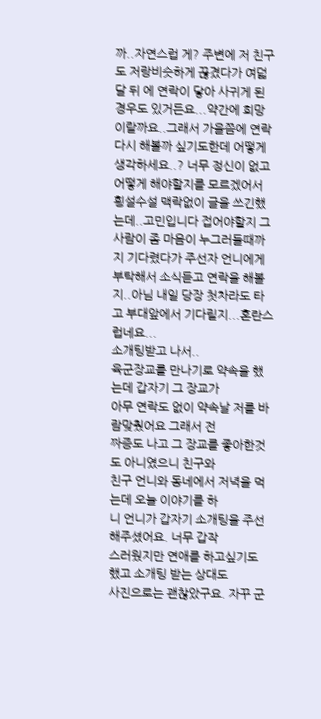까..자연스럽 게? 주변에 저 친구도 저랑비슷하게 끊겼다가 여덟달 뒤 에 연락이 닿아 사귀게 된 경우도 있거든요...약간에 희망 이랄까요..그래서 가을쯤에 연락다시 해볼까 싶기도한데 어떻게 생각하세요..? 너무 정신이 없고 어떻게 해야할지를 모르겠어서 횡설수설 맥락없이 글을 쓰긴했는데..고민입니다 접어야할지 그사람이 좀 마음이 누그러들때까지 기다렸다가 주선자 언니에게 부탁해서 소식듣고 연락을 해볼지..아님 내일 당장 첫차라도 타고 부대앞에서 기다릴지...혼란스럽네요...
소개팅받고 나서..
육군장교를 만나기로 약속을 했는데 갑자기 그 장교가
아무 연락도 없이 약속날 저를 바람맞췄어요 그래서 전
짜증도 나고 그 장교를 좋아한것도 아니였으니 친구와
친구 언니와 동네에서 저녁을 먹는데 오늘 이야기를 하
니 언니가 갑자기 소개팅을 주선해주셨어요. 너무 갑작
스러웠지만 연애를 하고싶기도 했고 소개팅 받는 상대도
사진으로는 괜찮았구요. 자꾸 군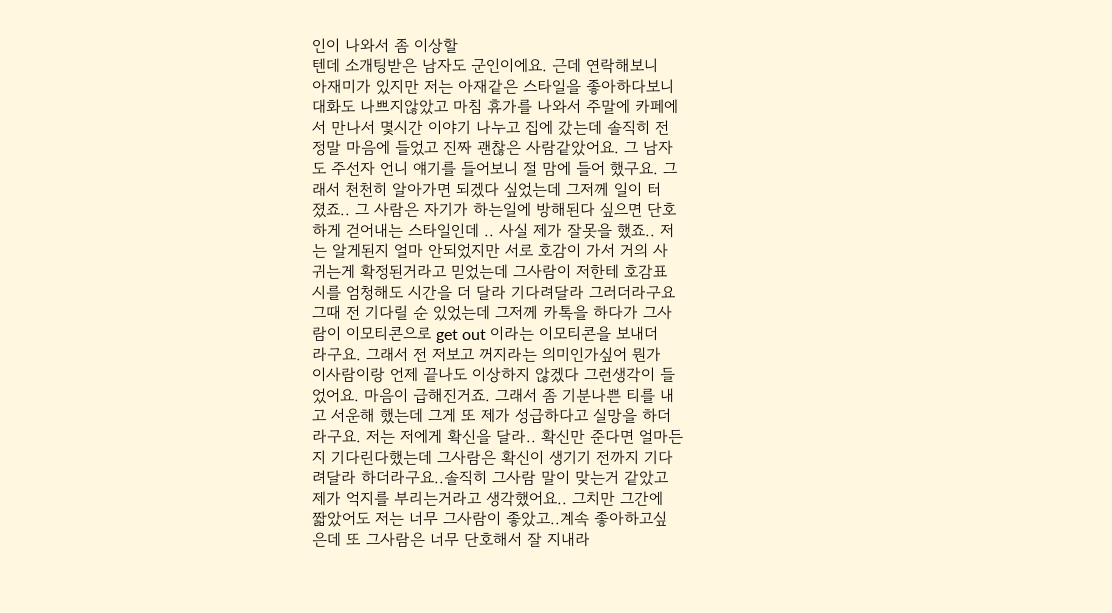인이 나와서 좀 이상할
텐데 소개팅받은 남자도 군인이에요. 근데 연락해보니
아재미가 있지만 저는 아재같은 스타일을 좋아하다보니
대화도 나쁘지않았고 마침 휴가를 나와서 주말에 카페에
서 만나서 몇시간 이야기 나누고 집에 갔는데 솔직히 전
정말 마음에 들었고 진짜 괜찮은 사람같았어요. 그 남자
도 주선자 언니 얘기를 들어보니 절 맘에 들어 했구요. 그
래서 천천히 알아가면 되겠다 싶었는데 그저께 일이 터
졌죠.. 그 사람은 자기가 하는일에 방해된다 싶으면 단호
하게 걷어내는 스타일인데 .. 사실 제가 잘못을 했죠.. 저
는 알게된지 얼마 안되었지만 서로 호감이 가서 거의 사
귀는게 확정된거라고 믿었는데 그사람이 저한테 호감표
시를 엄청해도 시간을 더 달라 기다려달라 그러더라구요
그때 전 기다릴 순 있었는데 그저께 카톡을 하다가 그사
람이 이모티콘으로 get out 이라는 이모티콘을 보내더
라구요. 그래서 전 저보고 꺼지라는 의미인가싶어 뭔가
이사람이랑 언제 끝나도 이상하지 않겠다 그런생각이 들
었어요. 마음이 급해진거죠. 그래서 좀 기분나쁜 티를 내
고 서운해 했는데 그게 또 제가 성급하다고 실망을 하더
라구요. 저는 저에게 확신을 달라.. 확신만 준다면 얼마든
지 기다린다했는데 그사람은 확신이 생기기 전까지 기다
려달라 하더라구요..솔직히 그사람 말이 맞는거 같았고
제가 억지를 부리는거라고 생각했어요.. 그치만 그간에
짧았어도 저는 너무 그사람이 좋았고..계속 좋아하고싶
은데 또 그사람은 너무 단호해서 잘 지내라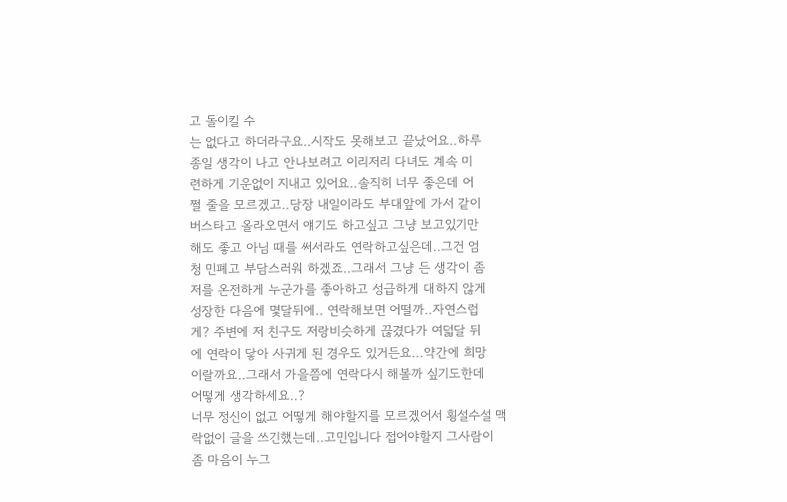고 돌이킬 수
는 없다고 하더라구요..시작도 못해보고 끝났어요..하루
종일 생각이 나고 안나보려고 이리저리 다녀도 계속 미
련하게 기운없이 지내고 있어요..솔직히 너무 좋은데 어
쩔 줄을 모르겠고..당장 내일이라도 부대앞에 가서 같이
버스타고 올라오면서 얘기도 하고싶고 그냥 보고있기만
해도 좋고 아님 때를 써서라도 연락하고싶은데..그건 엄
청 민폐고 부담스러워 하겠죠..그래서 그냥 든 생각이 좀
저를 온전하게 누군가를 좋아하고 성급하게 대하지 않게
성장한 다음에 몇달뒤에.. 연락해보면 어떨까..자연스럽
게? 주변에 저 친구도 저랑비슷하게 끊겼다가 여덟달 뒤
에 연락이 닿아 사귀게 된 경우도 있거든요...약간에 희망
이랄까요..그래서 가을쯤에 연락다시 해볼까 싶기도한데
어떻게 생각하세요..?
너무 정신이 없고 어떻게 해야할지를 모르겠어서 횡설수설 맥락없이 글을 쓰긴했는데..고민입니다 접어야할지 그사람이 좀 마음이 누그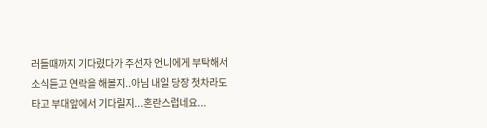러들때까지 기다렸다가 주선자 언니에게 부탁해서 소식듣고 연락을 해볼지..아님 내일 당장 첫차라도 타고 부대앞에서 기다릴지...혼란스럽네요...